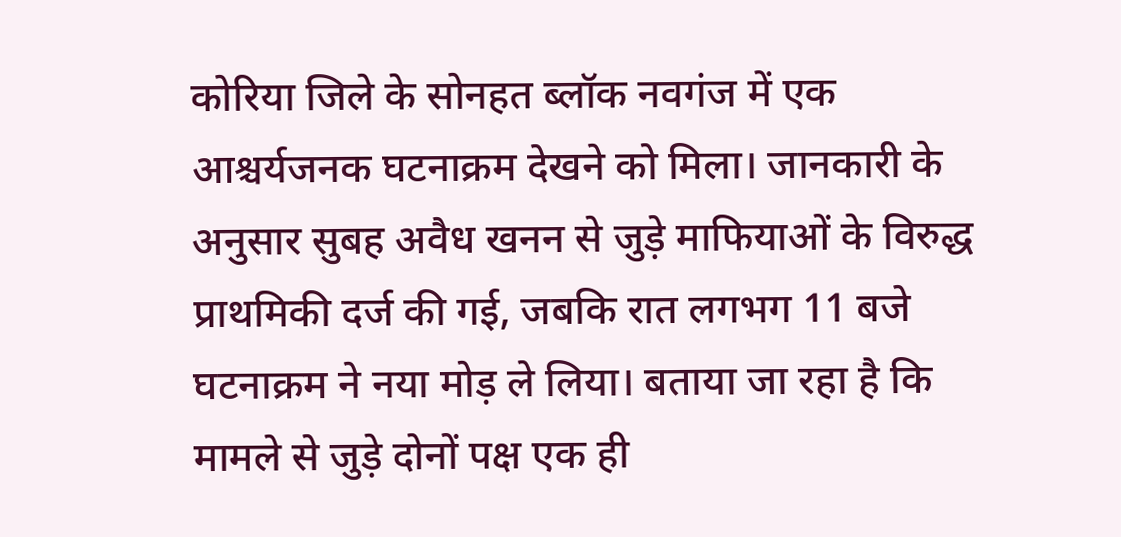कोरिया जिले के सोनहत ब्लॉक नवगंज में एक आश्चर्यजनक घटनाक्रम देखने को मिला। जानकारी के अनुसार सुबह अवैध खनन से जुड़े माफियाओं के विरुद्ध प्राथमिकी दर्ज की गई, जबकि रात लगभग 11 बजे घटनाक्रम ने नया मोड़ ले लिया। बताया जा रहा है कि मामले से जुड़े दोनों पक्ष एक ही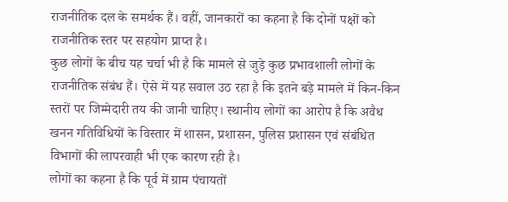राजनीतिक दल के समर्थक हैं। वहीं, जानकारों का कहना है कि दोनों पक्षों को राजनीतिक स्तर पर सहयोग प्राप्त है।
कुछ लोगों के बीच यह चर्चा भी है कि मामले से जुड़े कुछ प्रभावशाली लोगों के राजनीतिक संबंध हैं। ऐसे में यह सवाल उठ रहा है कि इतने बड़े मामले में किन-किन स्तरों पर जिम्मेदारी तय की जानी चाहिए। स्थानीय लोगों का आरोप है कि अवैध खनन गतिविधियों के विस्तार में शासन, प्रशासन, पुलिस प्रशासन एवं संबंधित विभागों की लापरवाही भी एक कारण रही है।
लोगों का कहना है कि पूर्व में ग्राम पंचायतों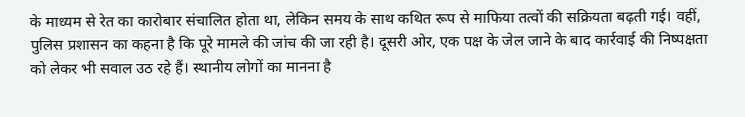के माध्यम से रेत का कारोबार संचालित होता था, लेकिन समय के साथ कथित रूप से माफिया तत्वों की सक्रियता बढ़ती गई। वहीं, पुलिस प्रशासन का कहना है कि पूरे मामले की जांच की जा रही है। दूसरी ओर, एक पक्ष के जेल जाने के बाद कार्रवाई की निष्पक्षता को लेकर भी सवाल उठ रहे हैं। स्थानीय लोगों का मानना है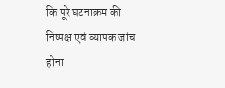कि पूरे घटनाक्रम की निष्पक्ष एवं व्यापक जांच होना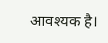आवश्यक है।